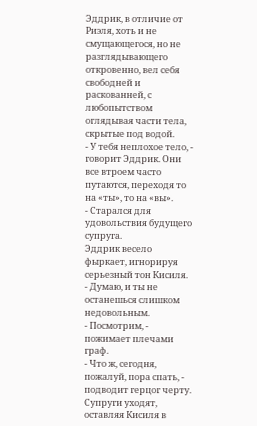Эддрик, в отличие от Риэля, хоть и не смущающегося, но не разглядывающего откровенно, вел себя свободней и раскованней, с любопытством оглядывая части тела, скрытые под водой.
- У тебя неплохое тело, - говорит Эддрик. Они все втроем часто путаются, переходя то на «ты», то на «вы».
- Старался для удовольствия будущего супруга.
Эддрик весело фыркает, игнорируя серьезный тон Кисиля.
- Думаю, и ты не останешься слишком недовольным.
- Посмотрим, - пожимает плечами граф.
- Что ж, сегодня, пожалуй, пора спать, - подводит герцог черту.
Супруги уходят, оставляя Кисиля в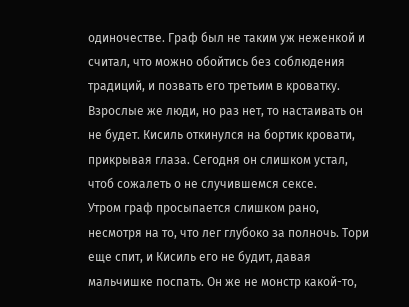одиночестве. Граф был не таким уж неженкой и считал, что можно обойтись без соблюдения традиций, и позвать его третьим в кроватку.
Взрослые же люди, но раз нет, то настаивать он не будет. Кисиль откинулся на бортик кровати, прикрывая глаза. Сегодня он слишком устал, чтоб сожалеть о не случившемся сексе.
Утром граф просыпается слишком рано, несмотря на то, что лег глубоко за полночь. Тори еще спит, и Кисиль его не будит, давая мальчишке поспать. Он же не монстр какой-то,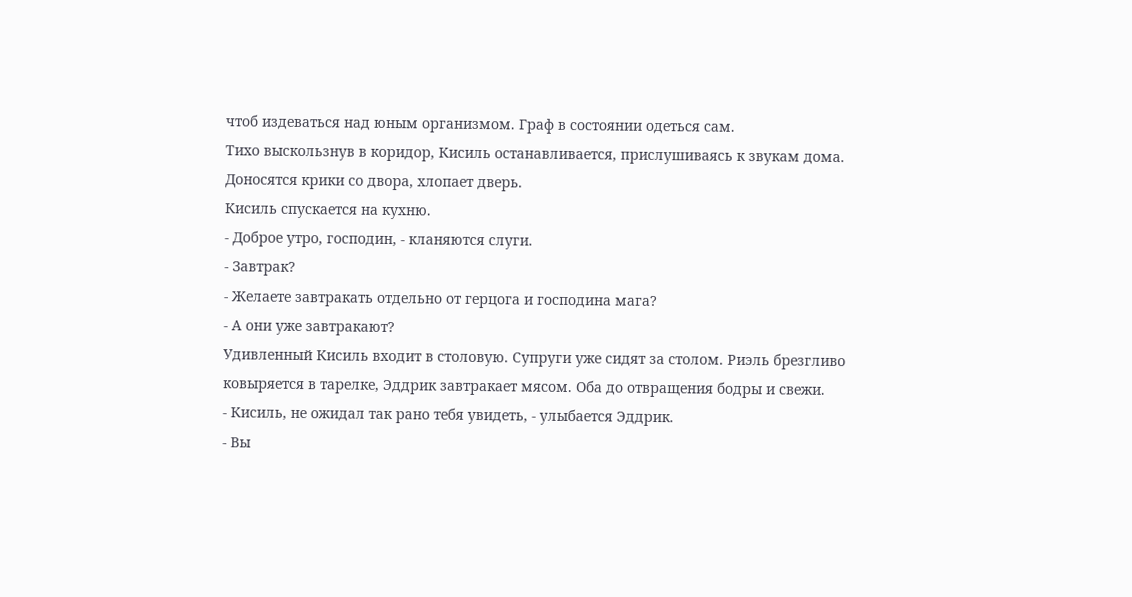чтоб издеваться над юным организмом. Граф в состоянии одеться сам.
Тихо выскользнув в коридор, Кисиль останавливается, прислушиваясь к звукам дома. Доносятся крики со двора, хлопает дверь.
Кисиль спускается на кухню.
- Доброе утро, господин, - кланяются слуги.
- Завтрак?
- Желаете завтракать отдельно от герцога и господина мага?
- А они уже завтракают?
Удивленный Кисиль входит в столовую. Супруги уже сидят за столом. Риэль брезгливо ковыряется в тарелке, Эддрик завтракает мясом. Оба до отвращения бодры и свежи.
- Кисиль, не ожидал так рано тебя увидеть, - улыбается Эддрик.
- Вы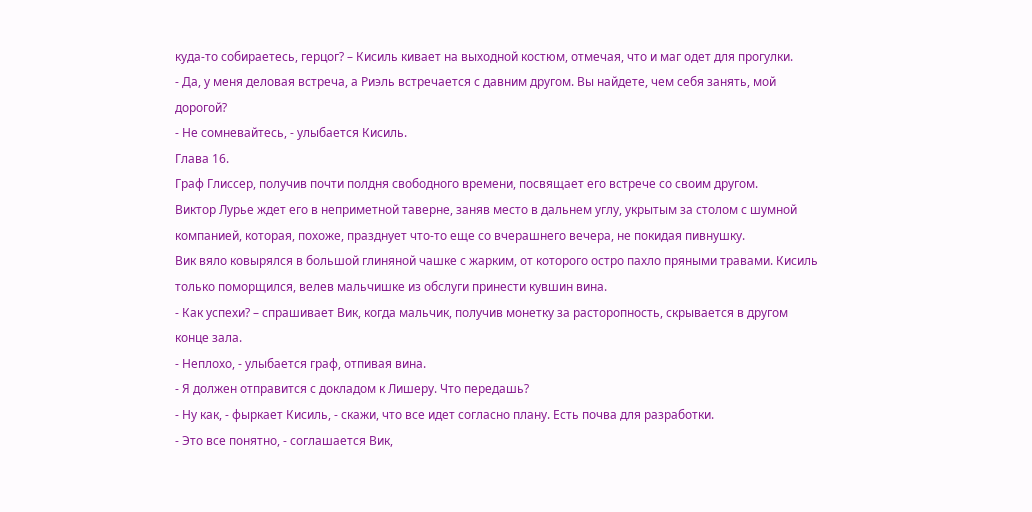куда-то собираетесь, герцог? – Кисиль кивает на выходной костюм, отмечая, что и маг одет для прогулки.
- Да, у меня деловая встреча, а Риэль встречается с давним другом. Вы найдете, чем себя занять, мой дорогой?
- Не сомневайтесь, - улыбается Кисиль.
Глава 16.
Граф Глиссер, получив почти полдня свободного времени, посвящает его встрече со своим другом.
Виктор Лурье ждет его в неприметной таверне, заняв место в дальнем углу, укрытым за столом с шумной компанией, которая, похоже, празднует что-то еще со вчерашнего вечера, не покидая пивнушку.
Вик вяло ковырялся в большой глиняной чашке с жарким, от которого остро пахло пряными травами. Кисиль только поморщился, велев мальчишке из обслуги принести кувшин вина.
- Как успехи? – спрашивает Вик, когда мальчик, получив монетку за расторопность, скрывается в другом конце зала.
- Неплохо, - улыбается граф, отпивая вина.
- Я должен отправится с докладом к Лишеру. Что передашь?
- Ну как, - фыркает Кисиль, - скажи, что все идет согласно плану. Есть почва для разработки.
- Это все понятно, - соглашается Вик,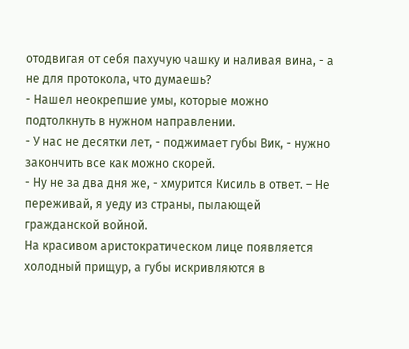отодвигая от себя пахучую чашку и наливая вина, - а не для протокола, что думаешь?
- Нашел неокрепшие умы, которые можно подтолкнуть в нужном направлении.
- У нас не десятки лет, - поджимает губы Вик, - нужно закончить все как можно скорей.
- Ну не за два дня же, - хмурится Кисиль в ответ. – Не переживай, я уеду из страны, пылающей гражданской войной.
На красивом аристократическом лице появляется холодный прищур, а губы искривляются в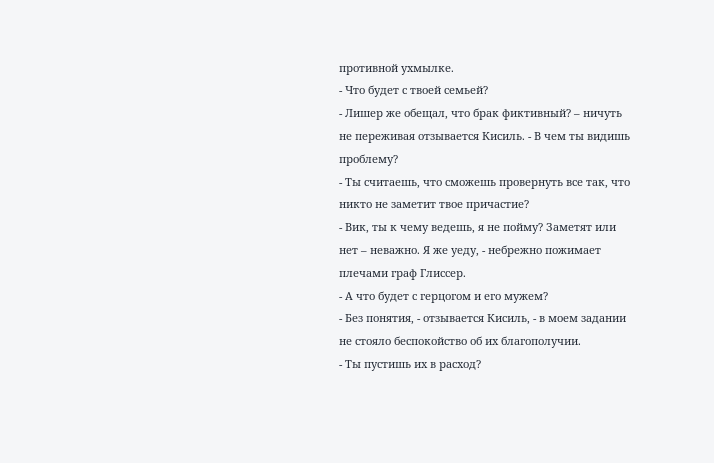противной ухмылке.
- Что будет с твоей семьей?
- Лишер же обещал, что брак фиктивный? – ничуть не переживая отзывается Кисиль. - В чем ты видишь проблему?
- Ты считаешь, что сможешь провернуть все так, что никто не заметит твое причастие?
- Вик, ты к чему ведешь, я не пойму? Заметят или нет – неважно. Я же уеду, - небрежно пожимает плечами граф Глиссер.
- А что будет с герцогом и его мужем?
- Без понятия, - отзывается Кисиль, - в моем задании не стояло беспокойство об их благополучии.
- Ты пустишь их в расход?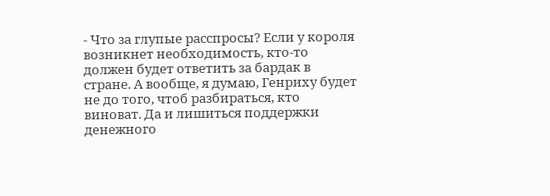- Что за глупые расспросы? Если у короля возникнет необходимость, кто-то должен будет ответить за бардак в стране. А вообще, я думаю, Генриху будет не до того, чтоб разбираться, кто виноват. Да и лишиться поддержки денежного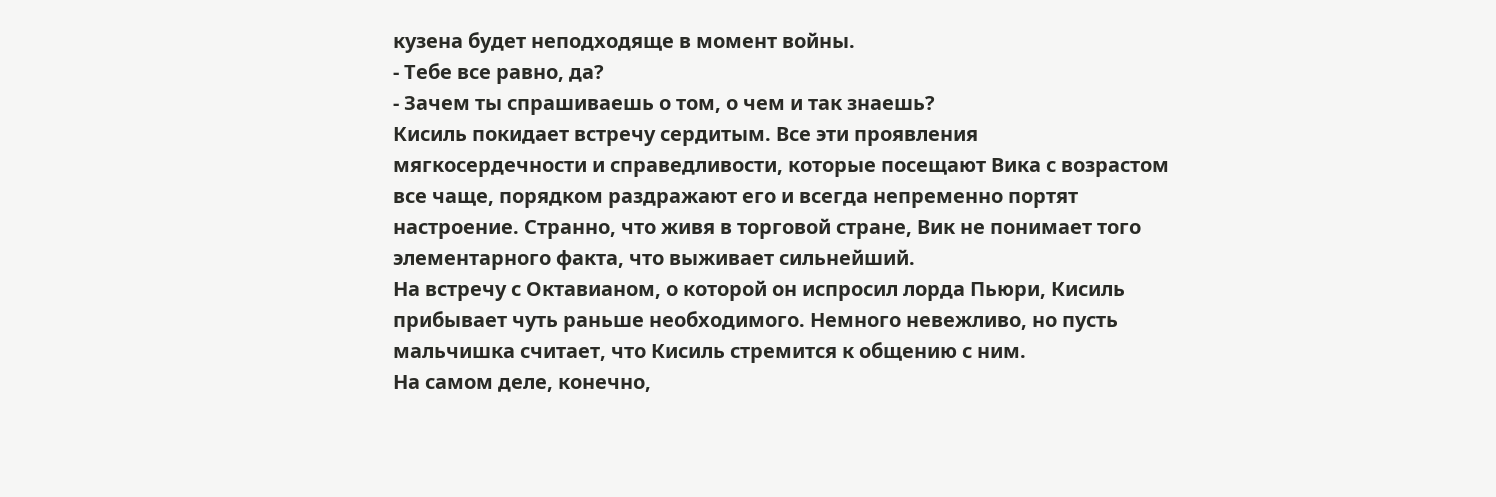кузена будет неподходяще в момент войны.
- Тебе все равно, да?
- Зачем ты спрашиваешь о том, о чем и так знаешь?
Кисиль покидает встречу сердитым. Все эти проявления мягкосердечности и справедливости, которые посещают Вика с возрастом все чаще, порядком раздражают его и всегда непременно портят настроение. Странно, что живя в торговой стране, Вик не понимает того элементарного факта, что выживает сильнейший.
На встречу с Октавианом, о которой он испросил лорда Пьюри, Кисиль прибывает чуть раньше необходимого. Немного невежливо, но пусть мальчишка считает, что Кисиль стремится к общению с ним.
На самом деле, конечно,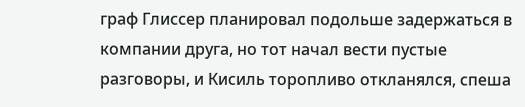граф Глиссер планировал подольше задержаться в компании друга, но тот начал вести пустые разговоры, и Кисиль торопливо откланялся, спеша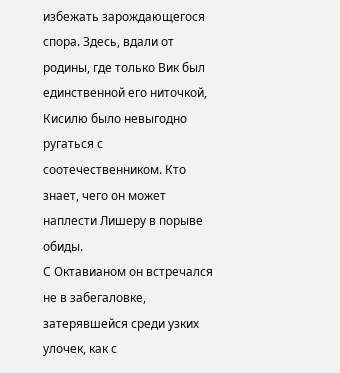избежать зарождающегося спора. Здесь, вдали от родины, где только Вик был единственной его ниточкой, Кисилю было невыгодно ругаться с соотечественником. Кто знает, чего он может наплести Лишеру в порыве обиды.
С Октавианом он встречался не в забегаловке, затерявшейся среди узких улочек, как с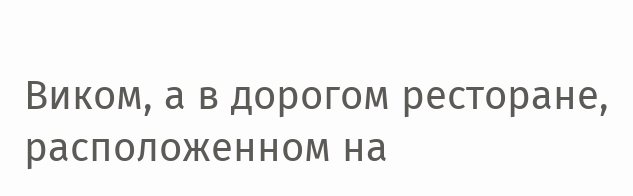Виком, а в дорогом ресторане, расположенном на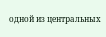одной из центральных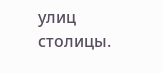улиц столицы.